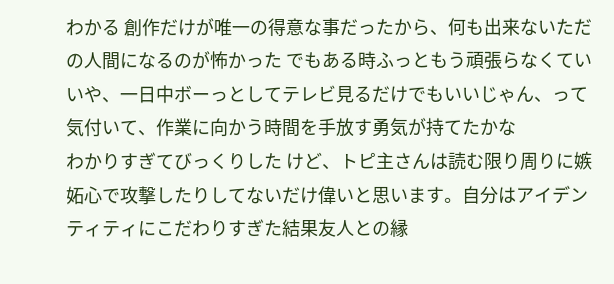わかる 創作だけが唯一の得意な事だったから、何も出来ないただの人間になるのが怖かった でもある時ふっともう頑張らなくていいや、一日中ボーっとしてテレビ見るだけでもいいじゃん、って気付いて、作業に向かう時間を手放す勇気が持てたかな
わかりすぎてびっくりした けど、トピ主さんは読む限り周りに嫉妬心で攻撃したりしてないだけ偉いと思います。自分はアイデンティティにこだわりすぎた結果友人との縁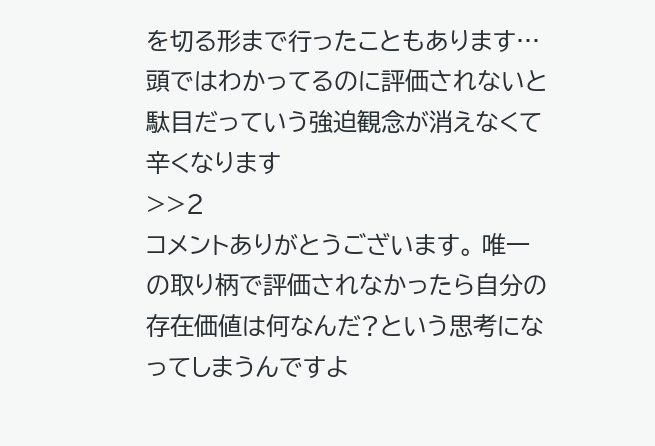を切る形まで行ったこともあります… 頭ではわかってるのに評価されないと駄目だっていう強迫観念が消えなくて辛くなります
>>2
コメントありがとうございます。 唯一の取り柄で評価されなかったら自分の存在価値は何なんだ?という思考になってしまうんですよ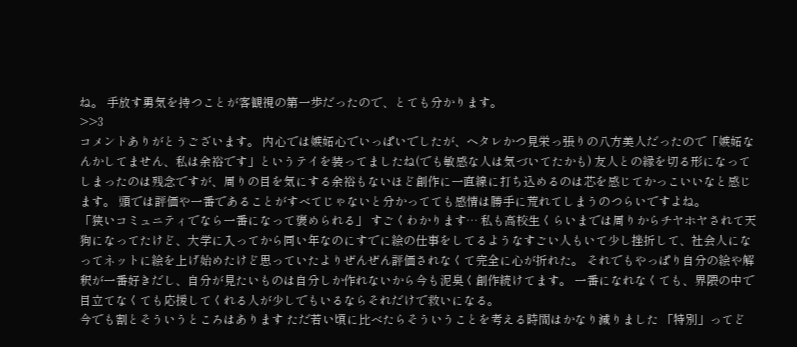ね。 手放す勇気を持つことが客観視の第一歩だったので、とても分かります。
>>3
コメントありがとうございます。 内心では嫉妬心でいっぱいでしたが、ヘタレかつ見栄っ張りの八方美人だったので「嫉妬なんかしてません、私は余裕です」というテイを装ってましたね(でも敏感な人は気づいてたかも) 友人との縁を切る形になってしまったのは残念ですが、周りの目を気にする余裕もないほど創作に一直線に打ち込めるのは芯を感じてかっこいいなと感じます。 頭では評価や一番であることがすべてじゃないと分かってても感情は勝手に荒れてしまうのつらいですよね。
「狭いコミュニティでなら一番になって褒められる」 すごくわかります… 私も高校生くらいまでは周りからチヤホヤされて天狗になってたけど、大学に入ってから同い年なのにすでに絵の仕事をしてるようなすごい人もいて少し挫折して、社会人になってネットに絵を上げ始めたけど思っていたよりぜんぜん評価されなくて完全に心が折れた。 それでもやっぱり自分の絵や解釈が一番好きだし、自分が見たいものは自分しか作れないから今も泥臭く創作続けてます。 一番になれなくても、界隈の中で目立てなくても応援してくれる人が少しでもいるならそれだけで救いになる。
今でも割とそういうところはあります ただ若い頃に比べたらそういうことを考える時間はかなり減りました 「特別」ってど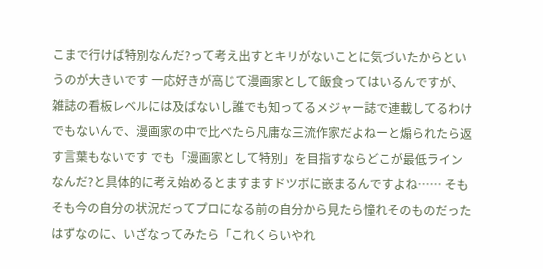こまで行けば特別なんだ?って考え出すとキリがないことに気づいたからというのが大きいです 一応好きが高じて漫画家として飯食ってはいるんですが、雑誌の看板レベルには及ばないし誰でも知ってるメジャー誌で連載してるわけでもないんで、漫画家の中で比べたら凡庸な三流作家だよねーと煽られたら返す言葉もないです でも「漫画家として特別」を目指すならどこが最低ラインなんだ?と具体的に考え始めるとますますドツボに嵌まるんですよね…… そもそも今の自分の状況だってプロになる前の自分から見たら憧れそのものだったはずなのに、いざなってみたら「これくらいやれ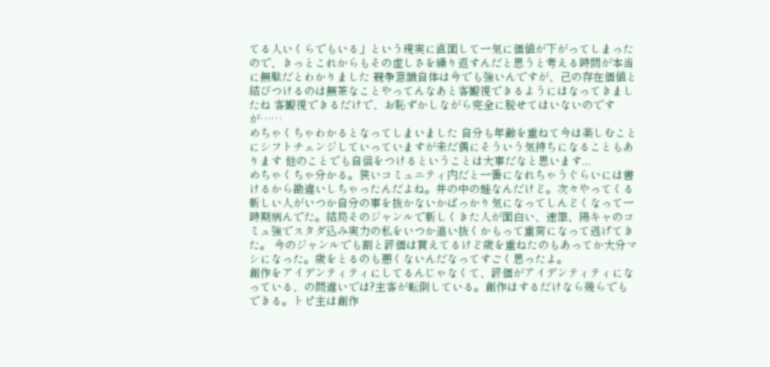てる人いくらでもいる」という現実に直面して一気に価値が下がってしまったので、きっとこれからもその虚しさを繰り返すんだと思うと考える時間が本当に無駄だとわかりました 競争意識自体は今でも強いんですが、己の存在価値と結びつけるのは無茶なことやってんなあと客観視できるようにはなってきましたね 客観視できるだけで、お恥ずかしながら完全に脱せてはいないのですが……
めちゃくちゃわかるとなってしまいました 自分も年齢を重ねて今は楽しむことにシフトチェンジしていっていますが未だ偶にそういう気持ちになることもあります 他のことでも自信をつけるということは大事だなと思います...
めちゃくちゃ分かる。狭いコミュニティ内だと一番になれちゃうぐらいには書けるから勘違いしちゃったんだよね。井の中の蛙なんだけど。次々やってくる新しい人がいつか自分の事を抜かないかばっかり気になってしんどくなって一時期病んでた。結局そのジャンルで新しくきた人が面白い、速筆、陽キャのコミュ強でスタダ込み実力の私をいつか追い抜くかもって重荷になって逃げてきた。 今のジャンルでも割と評価は貰えてるけど歳を重ねたのもあってか大分マシになった。歳をとるのも悪くないんだなってすごく思ったよ。
創作をアイデンティティにしてるんじゃなくて、評価がアイデンティティになっている、の間違いでは?主客が転倒している。創作はするだけなら幾らでもできる。トピ主は創作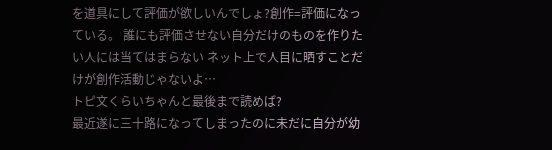を道具にして評価が欲しいんでしょ?創作=評価になっている。 誰にも評価させない自分だけのものを作りたい人には当てはまらない ネット上で人目に晒すことだけが創作活動じゃないよ…
トピ文くらいちゃんと最後まで読めば?
最近遂に三十路になってしまったのに未だに自分が幼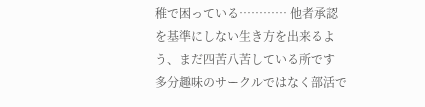稚で困っている………… 他者承認を基準にしない生き方を出来るよう、まだ四苦八苦している所です
多分趣味のサークルではなく部活で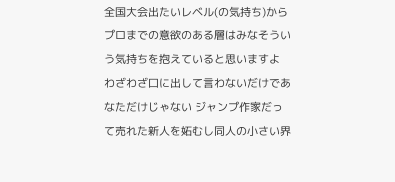全国大会出たいレベル(の気持ち)からプロまでの意欲のある層はみなそういう気持ちを抱えていると思いますよ わざわざ口に出して言わないだけであなただけじゃない ジャンプ作家だって売れた新人を妬むし同人の小さい界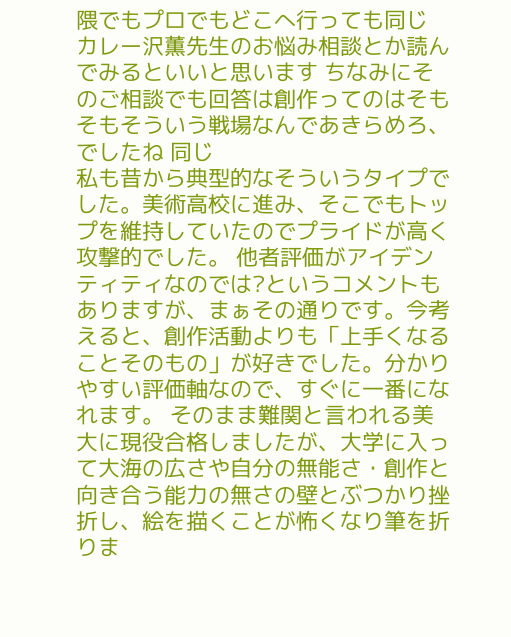隈でもプロでもどこへ行っても同じ カレー沢薫先生のお悩み相談とか読んでみるといいと思います ちなみにそのご相談でも回答は創作ってのはそもそもそういう戦場なんであきらめろ、でしたね 同じ
私も昔から典型的なそういうタイプでした。美術高校に進み、そこでもトップを維持していたのでプライドが高く攻撃的でした。 他者評価がアイデンティティなのでは?というコメントもありますが、まぁその通りです。今考えると、創作活動よりも「上手くなることそのもの」が好きでした。分かりやすい評価軸なので、すぐに一番になれます。 そのまま難関と言われる美大に現役合格しましたが、大学に入って大海の広さや自分の無能さ・創作と向き合う能力の無さの壁とぶつかり挫折し、絵を描くことが怖くなり筆を折りま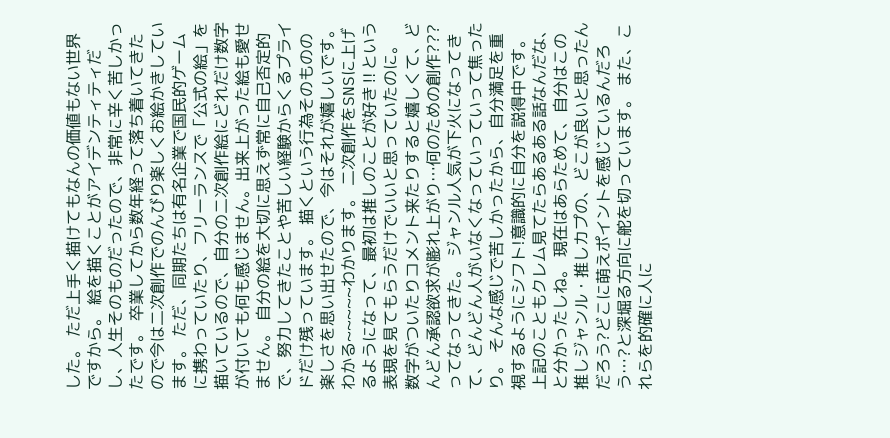した。 ただ上手く描けてもなんの価値もない世界ですから。 絵を描くことがアイデンティティだし、人生そのものだったので、非常に辛く苦しかったです。 卒業してから数年経って落ち着いてきたので今は二次創作でのんびり楽しくお絵かきしています。 ただ、同期たちは有名企業で国民的ゲームに携わっていたり、フリーランスで「公式の絵」を描いているので、自分の二次創作絵にどれだけ数字が付いても何も感じません。出来上がった絵も愛せません。 自分の絵を大切に思えず常に自己否定的で、努力してきたことや苦しい経験からくるプライドだけ残っています。 描くという行為そのものの楽しさを思い出せたので、今はそれが嬉しいです。
わかる~~~~~わかります。 二次創作をSNSに上げるようになって、最初は推しのことが好き‼という表現を見てもらうだけでいいと思っていたのに。 数字がついたりコメント来たりすると嬉しくて、どんどん承認欲求が膨れ上がり…何のための創作???ってなってきた。 ジャンル人気が下火になってきて、どんどん人がいなくなっていっていって焦ったり。 そんな感じで苦しかったから、自分満足を重視するようにシフト!意識的に自分を説得中です。 上記のこともクレム見てたらあるある話なんだな、と分かったしね。 現在はあらためて、自分はこの推しジャンル・推しカプの、どこが良いと思ったんだろう?どこに萌えポイントを感じているんだろう…?と深堀る方向に舵を切っています。 また、これらを的確に人に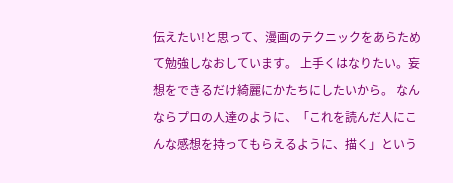伝えたい!と思って、漫画のテクニックをあらためて勉強しなおしています。 上手くはなりたい。妄想をできるだけ綺麗にかたちにしたいから。 なんならプロの人達のように、「これを読んだ人にこんな感想を持ってもらえるように、描く」という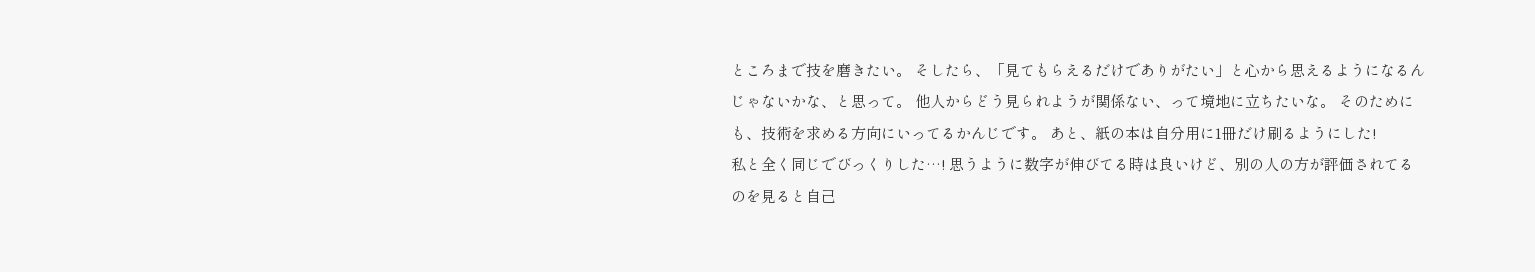ところまで技を磨きたい。 そしたら、「見てもらえるだけでありがたい」と心から思えるようになるんじゃないかな、と思って。 他人からどう見られようが関係ない、って境地に立ちたいな。 そのためにも、技術を求める方向にいってるかんじです。 あと、紙の本は自分用に1冊だけ刷るようにした!
私と全く同じでびっくりした…! 思うように数字が伸びてる時は良いけど、別の人の方が評価されてるのを見ると自己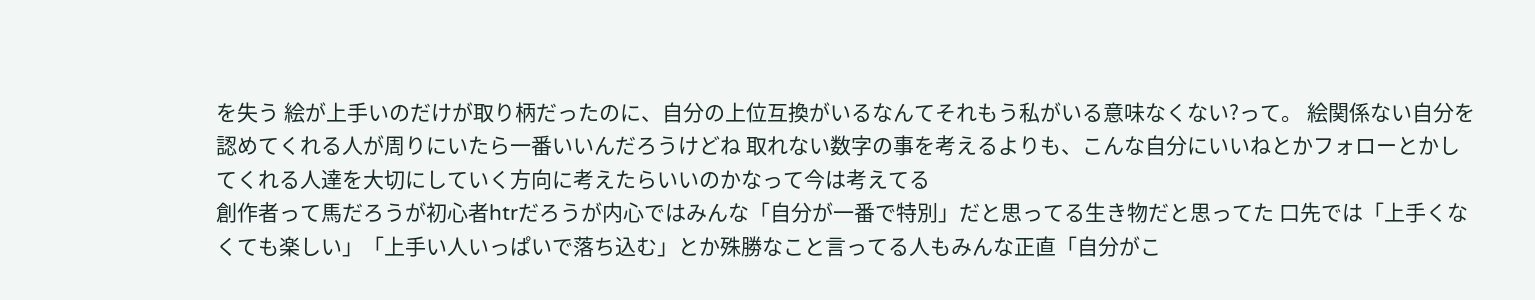を失う 絵が上手いのだけが取り柄だったのに、自分の上位互換がいるなんてそれもう私がいる意味なくない?って。 絵関係ない自分を認めてくれる人が周りにいたら一番いいんだろうけどね 取れない数字の事を考えるよりも、こんな自分にいいねとかフォローとかしてくれる人達を大切にしていく方向に考えたらいいのかなって今は考えてる
創作者って馬だろうが初心者htrだろうが内心ではみんな「自分が一番で特別」だと思ってる生き物だと思ってた 口先では「上手くなくても楽しい」「上手い人いっぱいで落ち込む」とか殊勝なこと言ってる人もみんな正直「自分がこ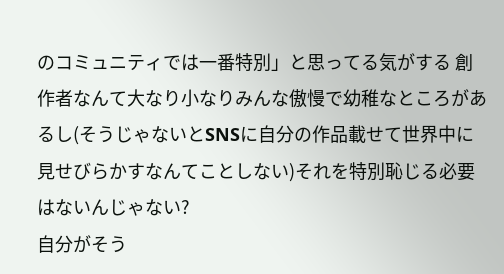のコミュニティでは一番特別」と思ってる気がする 創作者なんて大なり小なりみんな傲慢で幼稚なところがあるし(そうじゃないとSNSに自分の作品載せて世界中に見せびらかすなんてことしない)それを特別恥じる必要はないんじゃない?
自分がそう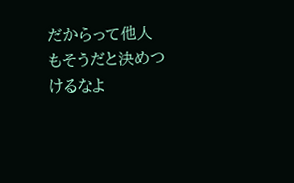だからって他人もそうだと決めつけるなよ